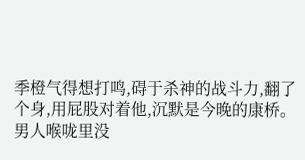季橙气得想打鸣,碍于杀神的战斗力,翻了个身,用屁股对着他,沉默是今晚的康桥。
男人喉咙里没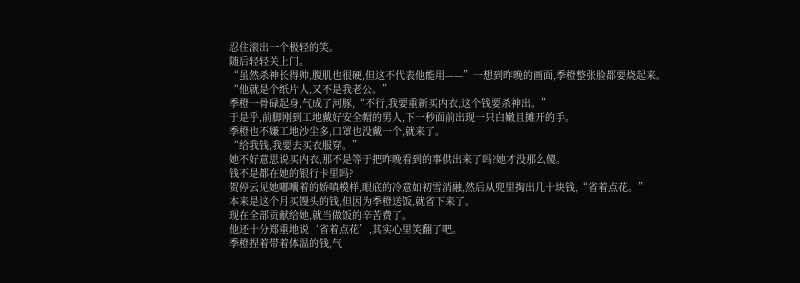忍住滚出一个极轻的笑。
随后轻轻关上门。
“虽然杀神长得帅,腹肌也很硬,但这不代表他能用——”一想到昨晚的画面,季橙整张脸都要烧起来。
“他就是个纸片人,又不是我老公。”
季橙一骨碌起身,气成了河豚,“不行,我要重新买内衣,这个钱要杀神出。”
于是乎,前脚刚到工地戴好安全帽的男人,下一秒面前出现一只白嫩且摊开的手。
季橙也不嫌工地沙尘多,口罩也没戴一个,就来了。
“给我钱,我要去买衣服穿。”
她不好意思说买内衣,那不是等于把昨晚看到的事供出来了吗?她才没那么傻。
钱不是都在她的银行卡里吗?
贺停云见她嘟囔着的娇嗔模样,眼底的冷意如初雪消融,然后从兜里掏出几十块钱,“省着点花。”
本来是这个月买馒头的钱,但因为季橙送饭,就省下来了。
现在全部贡献给她,就当做饭的辛苦费了。
他还十分郑重地说‘省着点花’,其实心里笑翻了吧。
季橙捏着带着体温的钱,气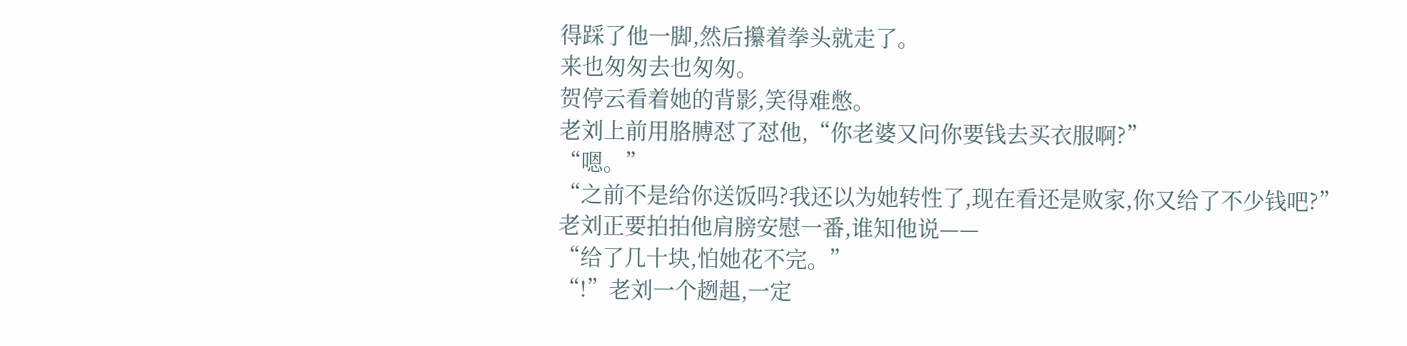得踩了他一脚,然后攥着拳头就走了。
来也匆匆去也匆匆。
贺停云看着她的背影,笑得难憋。
老刘上前用胳膊怼了怼他,“你老婆又问你要钱去买衣服啊?”
“嗯。”
“之前不是给你送饭吗?我还以为她转性了,现在看还是败家,你又给了不少钱吧?”老刘正要拍拍他肩膀安慰一番,谁知他说——
“给了几十块,怕她花不完。”
“!”老刘一个趔趄,一定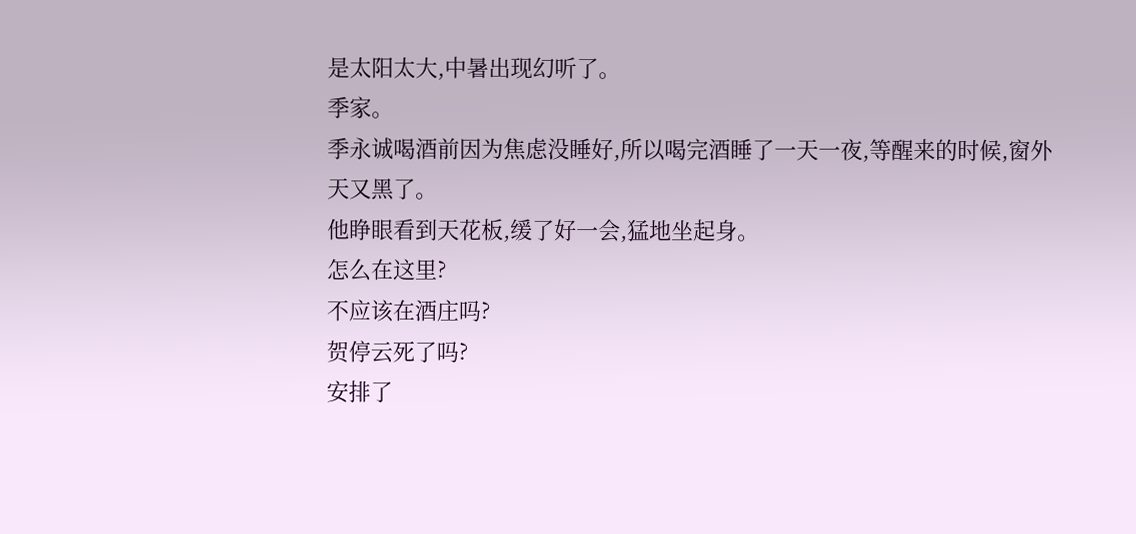是太阳太大,中暑出现幻听了。
季家。
季永诚喝酒前因为焦虑没睡好,所以喝完酒睡了一天一夜,等醒来的时候,窗外天又黑了。
他睁眼看到天花板,缓了好一会,猛地坐起身。
怎么在这里?
不应该在酒庄吗?
贺停云死了吗?
安排了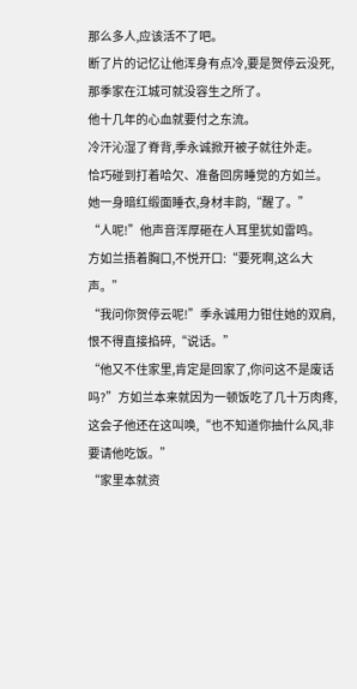那么多人,应该活不了吧。
断了片的记忆让他浑身有点冷,要是贺停云没死,那季家在江城可就没容生之所了。
他十几年的心血就要付之东流。
冷汗沁湿了脊背,季永诚掀开被子就往外走。
恰巧碰到打着哈欠、准备回房睡觉的方如兰。
她一身暗红缎面睡衣,身材丰韵,“醒了。”
“人呢!”他声音浑厚砸在人耳里犹如雷鸣。
方如兰捂着胸口,不悦开口:“要死啊,这么大声。”
“我问你贺停云呢!”季永诚用力钳住她的双肩,恨不得直接掐碎,“说话。”
“他又不住家里,肯定是回家了,你问这不是废话吗?”方如兰本来就因为一顿饭吃了几十万肉疼,这会子他还在这叫唤,“也不知道你抽什么风,非要请他吃饭。”
“家里本就资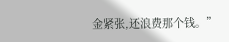金紧张,还浪费那个钱。”